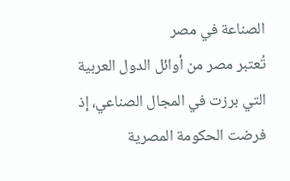الصناعة في مصر
تُعتبر مصر من أوائل الدول العربية التي برزت في المجال الصناعي، إذ فرضت الحكومة المصرية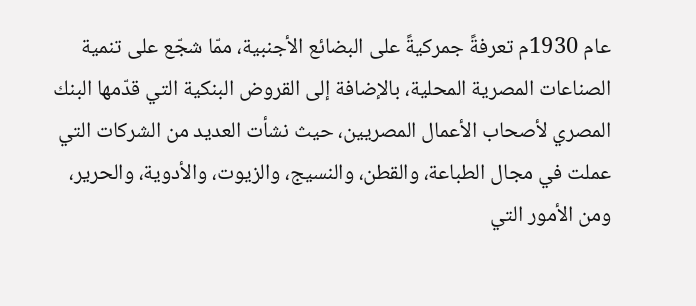عام 1930م تعرفةً جمركيةً على البضائع الأجنبية، ممّا شجّع على تنمية الصناعات المصرية المحلية، بالإضافة إلى القروض البنكية التي قدّمها البنك المصري لأصحاب الأعمال المصريين، حيث نشأت العديد من الشركات التي عملت في مجال الطباعة، والقطن، والنسيج، والزيوت، والأدوية، والحرير، ومن الأمور التي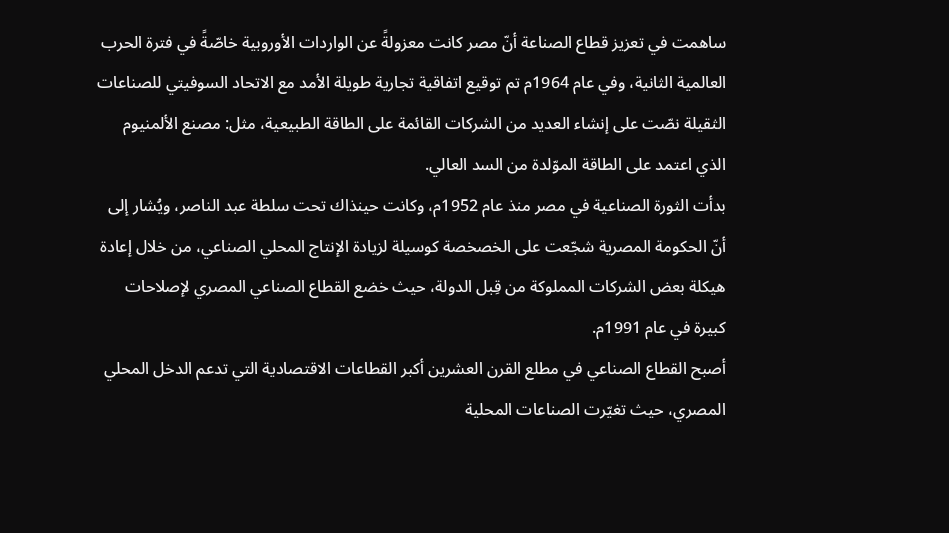ساهمت في تعزيز قطاع الصناعة أنّ مصر كانت معزولةً عن الواردات الأوروبية خاصّةً في فترة الحرب العالمية الثانية، وفي عام 1964م تم توقيع اتفاقية تجارية طويلة الأمد مع الاتحاد السوفيتي للصناعات الثقيلة نصّت على إنشاء العديد من الشركات القائمة على الطاقة الطبيعية، مثل: مصنع الألمنيوم الذي اعتمد على الطاقة الموّلدة من السد العالي.
بدأت الثورة الصناعية في مصر منذ عام 1952م، وكانت حينذاك تحت سلطة عبد الناصر، ويُشار إلى أنّ الحكومة المصرية شجّعت على الخصخصة كوسيلة لزيادة الإنتاج المحلي الصناعي، من خلال إعادة هيكلة بعض الشركات المملوكة من قِبل الدولة، حيث خضع القطاع الصناعي المصري لإصلاحات كبيرة في عام 1991م.
أصبح القطاع الصناعي في مطلع القرن العشرين أكبر القطاعات الاقتصادية التي تدعم الدخل المحلي المصري، حيث تغيّرت الصناعات المحلية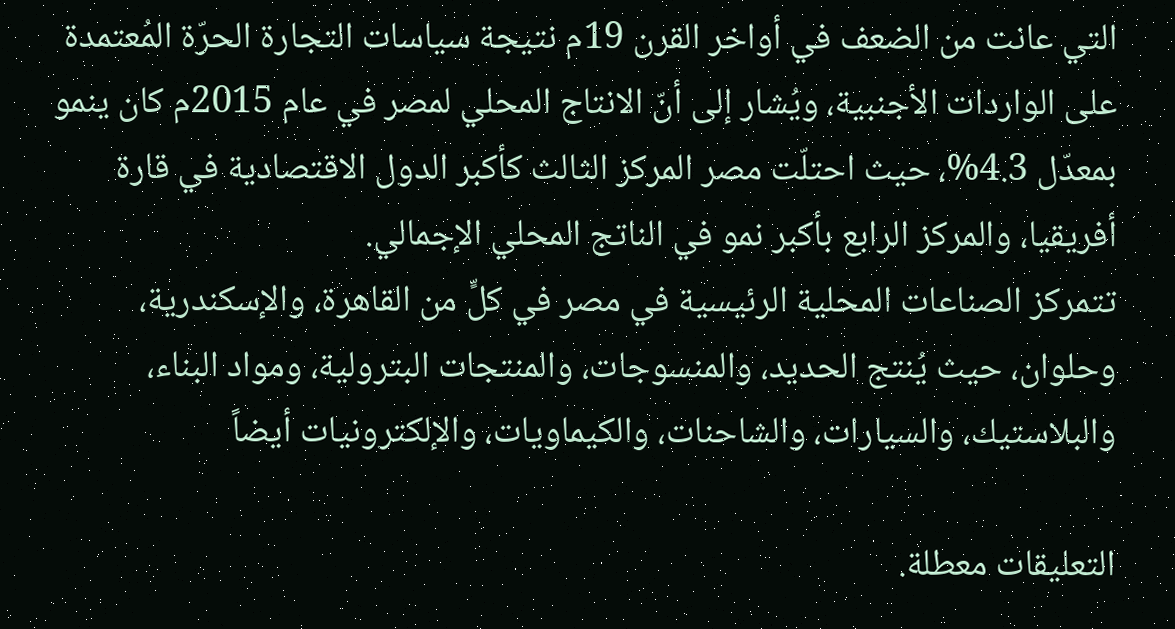التي عانت من الضعف في أواخر القرن 19م نتيجة سياسات التجارة الحرّة المُعتمدة على الواردات الأجنبية، ويُشار إلى أنّ الانتاج المحلي لمصر في عام 2015م كان ينمو بمعدّل 4.3%، حيث احتلّت مصر المركز الثالث كأكبر الدول الاقتصادية في قارة أفريقيا، والمركز الرابع بأكبر نمو في الناتج المحلي الإجمالي.
تتمركز الصناعات المحلية الرئيسية في مصر في كلٍّ من القاهرة، والإسكندرية، وحلوان، حيث يُنتج الحديد، والمنسوجات، والمنتجات البترولية، ومواد البناء، والبلاستيك، والسيارات، والشاحنات، والكيماويات، والإلكترونيات أيضاً

التعليقات معطلة.